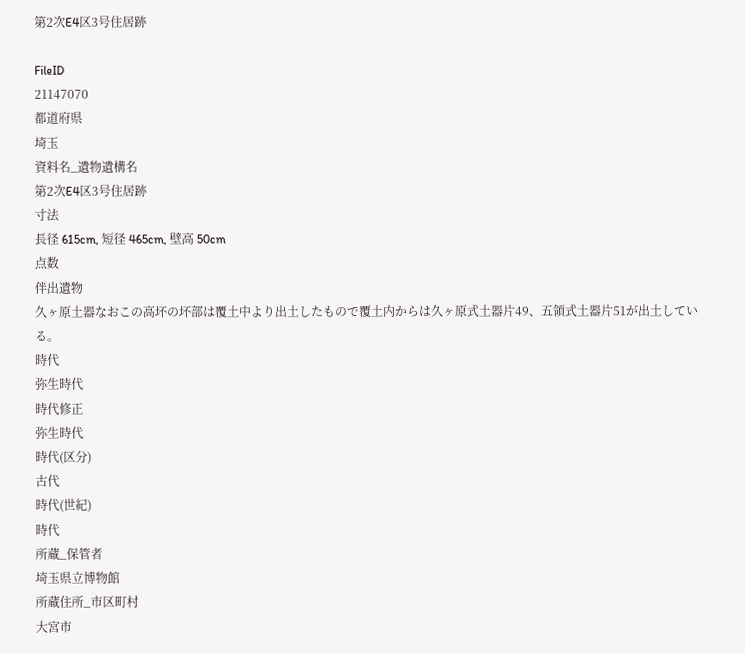第2次E4区3号住居跡

FileID
21147070
都道府県
埼玉
資料名_遺物遺構名
第2次E4区3号住居跡
寸法
長径 615cm, 短径 465cm, 壁高 50cm
点数
伴出遺物
久ヶ原土器なおこの高坏の坏部は覆土中より出土したもので覆土内からは久ヶ原式土器片49、五領式土器片51が出土している。
時代
弥生時代
時代修正
弥生時代
時代(区分)
古代
時代(世紀)
時代
所蔵_保管者
埼玉県立博物館
所蔵住所_市区町村
大宮市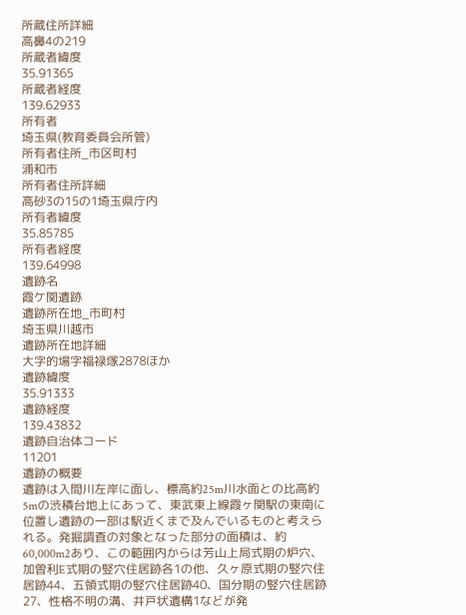所蔵住所詳細
高鼻4の219
所蔵者緯度
35.91365
所蔵者経度
139.62933
所有者
埼玉県(教育委員会所管)
所有者住所_市区町村
浦和市
所有者住所詳細
高砂3の15の1埼玉県庁内
所有者緯度
35.85785
所有者経度
139.64998
遺跡名
霞ケ関遺跡
遺跡所在地_市町村
埼玉県川越市
遺跡所在地詳細
大字的場字福禄塚2878ほか
遺跡緯度
35.91333
遺跡経度
139.43832
遺跡自治体コード
11201
遺跡の概要
遺跡は入間川左岸に面し、標高約25m川水面との比高約5mの渋積台地上にあって、東武東上線霞ヶ関駅の東南に位置し遺跡の一部は駅近くまで及んでいるものと考えられる。発掘調査の対象となった部分の面積は、約60,000m2あり、この範囲内からは芳山上局式期の炉穴、加曽利E式期の竪穴住居跡各1の他、久ヶ原式期の竪穴住居跡44、五領式期の竪穴住居跡40、国分期の竪穴住居跡27、性格不明の溝、井戸状遺構1などが発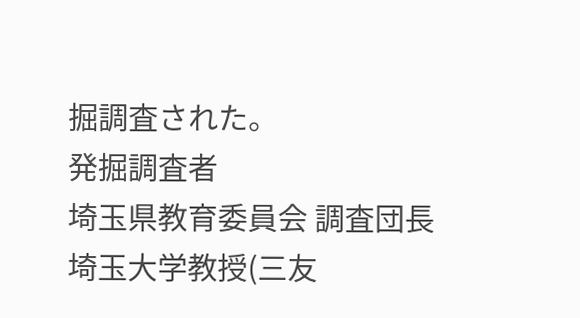掘調査された。
発掘調査者
埼玉県教育委員会 調査団長 埼玉大学教授(三友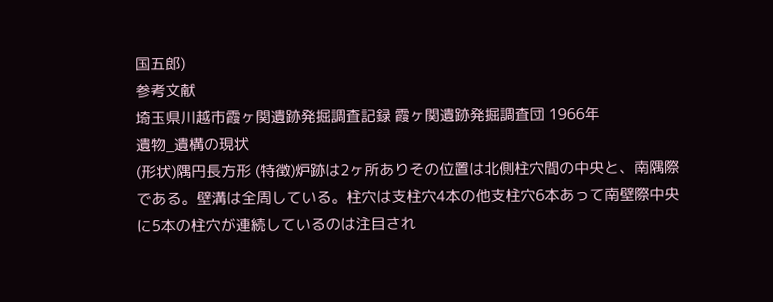国五郎)
参考文献
埼玉県川越市霞ヶ関遺跡発掘調査記録 霞ヶ関遺跡発掘調査団 1966年
遺物_遺構の現状
(形状)隅円長方形 (特徴)炉跡は2ヶ所ありその位置は北側柱穴間の中央と、南隅際である。壁溝は全周している。柱穴は支柱穴4本の他支柱穴6本あって南壁際中央に5本の柱穴が連続しているのは注目され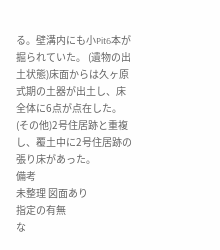る。壁溝内にも小Pit6本が掘られていた。 (遺物の出土状態)床面からは久ヶ原式期の土器が出土し、床全体に6点が点在した。 (その他)2号住居跡と重複し、覆土中に2号住居跡の張り床があった。
備考
未整理 図面あり
指定の有無
な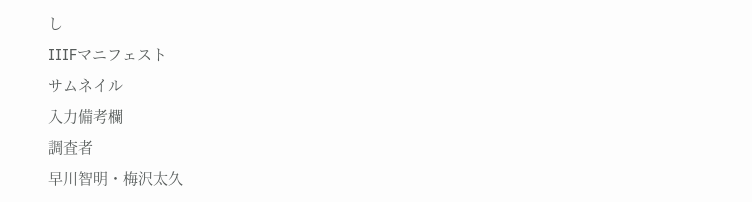し
IIIFマニフェスト
サムネイル
入力備考欄
調査者
早川智明・梅沢太久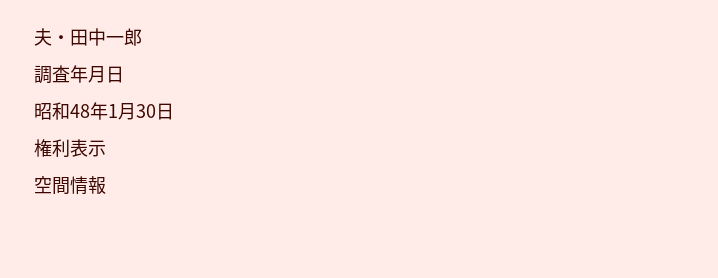夫・田中一郎
調査年月日
昭和48年1月30日
権利表示
空間情報